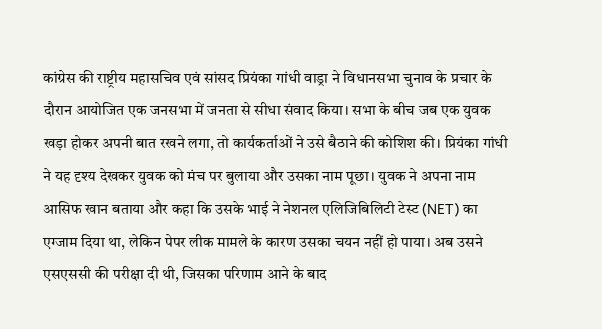कांग्रेस की राष्ट्रीय महासचिव एवं सांसद प्रियंका गांधी वाड्रा ने विधानसभा चुनाव के प्रचार के दौरान आयोजित एक जनसभा में जनता से सीधा संवाद किया। सभा के बीच जब एक युवक खड़ा होकर अपनी बात रखने लगा, तो कार्यकर्ताओं ने उसे बैठाने की कोशिश की। प्रियंका गांधी ने यह दृश्य देखकर युवक को मंच पर बुलाया और उसका नाम पूछा। युवक ने अपना नाम आसिफ खान बताया और कहा कि उसके भाई ने नेशनल एलिजिबिलिटी टेस्ट (NET) का एग्जाम दिया था, लेकिन पेपर लीक मामले के कारण उसका चयन नहीं हो पाया। अब उसने एसएससी की परीक्षा दी थी, जिसका परिणाम आने के बाद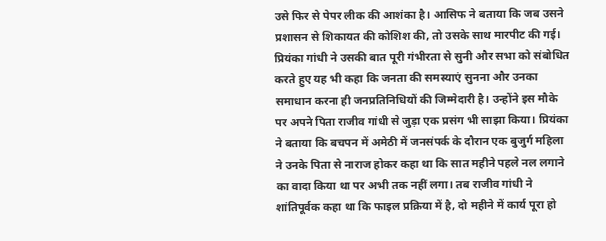उसे फिर से पेपर लीक की आशंका है। आसिफ ने बताया कि जब उसने प्रशासन से शिकायत की कोशिश की, तो उसके साथ मारपीट की गई।
प्रियंका गांधी ने उसकी बात पूरी गंभीरता से सुनी और सभा को संबोधित करते हुए यह भी कहा कि जनता की समस्याएं सुनना और उनका समाधान करना ही जनप्रतिनिधियों की जिम्मेदारी है। उन्होंने इस मौके पर अपने पिता राजीव गांधी से जुड़ा एक प्रसंग भी साझा किया। प्रियंका ने बताया कि बचपन में अमेठी में जनसंपर्क के दौरान एक बुजुर्ग महिला ने उनके पिता से नाराज होकर कहा था कि सात महीने पहले नल लगाने का वादा किया था पर अभी तक नहीं लगा। तब राजीव गांधी ने शांतिपूर्वक कहा था कि फाइल प्रक्रिया में है, दो महीने में कार्य पूरा हो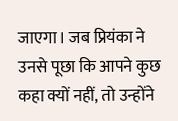जाएगा। जब प्रियंका ने उनसे पूछा कि आपने कुछ कहा क्यों नहीं, तो उन्होंने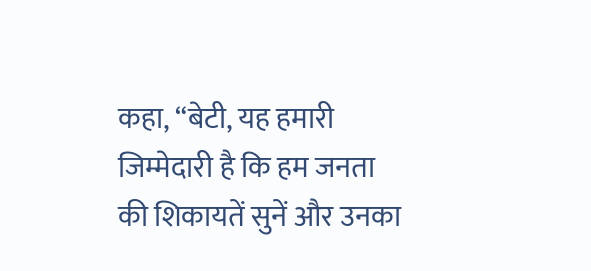कहा, “बेटी, यह हमारी जिम्मेदारी है कि हम जनता की शिकायतें सुनें और उनका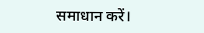समाधान करें।